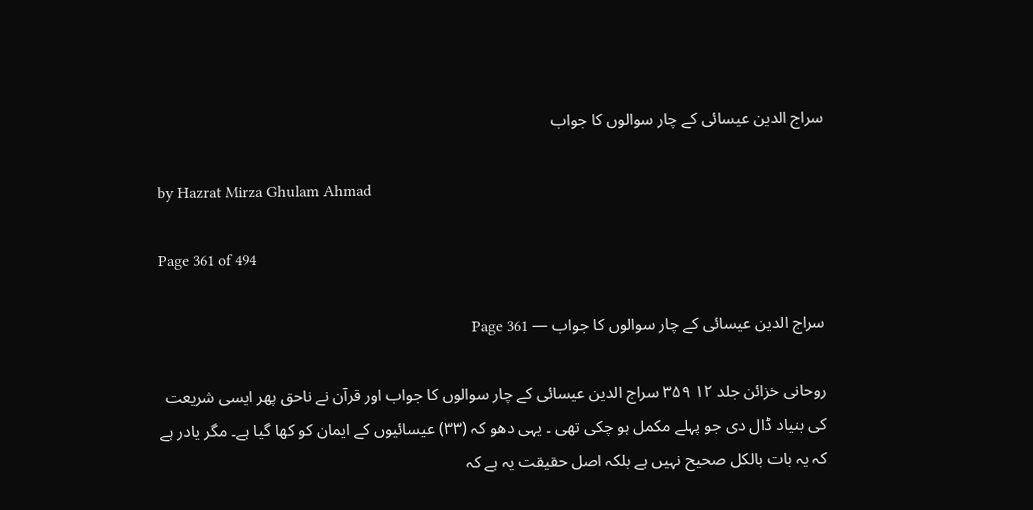سراج الدین عیسائی کے چار سوالوں کا جواب

by Hazrat Mirza Ghulam Ahmad

Page 361 of 494

سراج الدین عیسائی کے چار سوالوں کا جواب — Page 361

روحانی خزائن جلد ۱۲ ۳۵۹ سراج الدین عیسائی کے چار سوالوں کا جواب اور قرآن نے ناحق پھر ایسی شریعت کی بنیاد ڈال دی جو پہلے مکمل ہو چکی تھی ۔ یہی دھو کہ (۳۳) عیسائیوں کے ایمان کو کھا گیا ہے۔ مگر یادر ہے کہ یہ بات بالکل صحیح نہیں ہے بلکہ اصل حقیقت یہ ہے کہ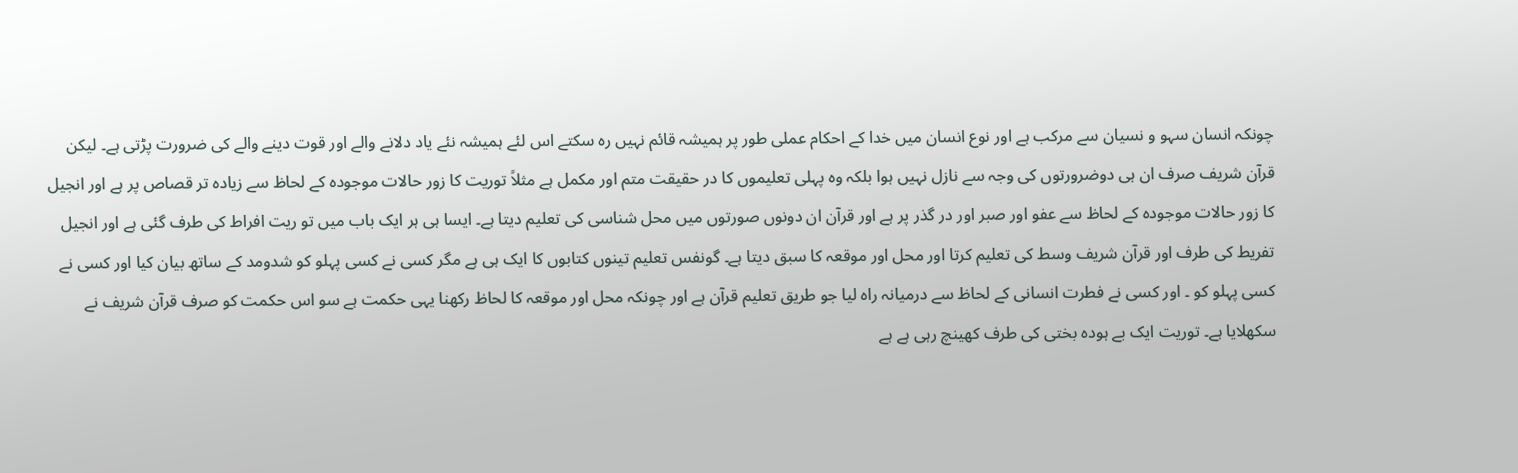چونکہ انسان سہو و نسیان سے مرکب ہے اور نوع انسان میں خدا کے احکام عملی طور پر ہمیشہ قائم نہیں رہ سکتے اس لئے ہمیشہ نئے یاد دلانے والے اور قوت دینے والے کی ضرورت پڑتی ہے۔ لیکن قرآن شریف صرف ان ہی دوضرورتوں کی وجہ سے نازل نہیں ہوا بلکہ وہ پہلی تعلیموں کا در حقیقت متم اور مکمل ہے مثلاً توریت کا زور حالات موجودہ کے لحاظ سے زیادہ تر قصاص پر ہے اور انجیل کا زور حالات موجودہ کے لحاظ سے عفو اور صبر اور در گذر پر ہے اور قرآن ان دونوں صورتوں میں محل شناسی کی تعلیم دیتا ہے۔ ایسا ہی ہر ایک باب میں تو ریت افراط کی طرف گئی ہے اور انجیل تفریط کی طرف اور قرآن شریف وسط کی تعلیم کرتا اور محل اور موقعہ کا سبق دیتا ہے۔ گونفس تعلیم تینوں کتابوں کا ایک ہی ہے مگر کسی نے کسی پہلو کو شدومد کے ساتھ بیان کیا اور کسی نے کسی پہلو کو ۔ اور کسی نے فطرت انسانی کے لحاظ سے درمیانہ راہ لیا جو طریق تعلیم قرآن ہے اور چونکہ محل اور موقعہ کا لحاظ رکھنا یہی حکمت ہے سو اس حکمت کو صرف قرآن شریف نے سکھلایا ہے۔ توریت ایک بے ہودہ بختی کی طرف کھینچ رہی ہے ہے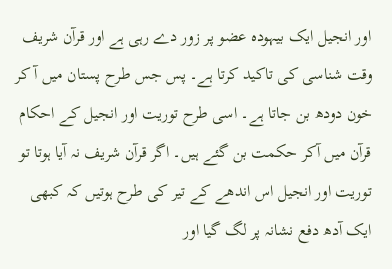اور انجیل ایک بیہودہ عضو پر زور دے رہی ہے اور قرآن شریف وقت شناسی کی تاکید کرتا ہے۔ پس جس طرح پستان میں آ کر خون دودھ بن جاتا ہے۔ اسی طرح توریت اور انجیل کے احکام قرآن میں آکر حکمت بن گئے ہیں۔ اگر قرآن شریف نہ آیا ہوتا تو توریت اور انجیل اس اندھے کے تیر کی طرح ہوتیں کہ کبھی ایک آدھ دفع نشانہ پر لگ گیا اور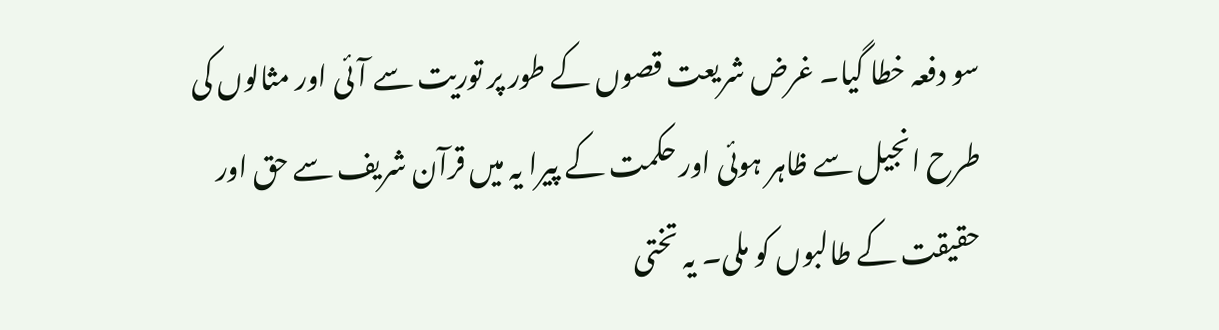سو دفعہ خطا گیا۔ غرض شریعت قصوں کے طور پر توریت سے آئی اور مثالوں کی طرح انجیل سے ظاہر ہوئی اور حکمت کے پیرا یہ میں قرآن شریف سے حق اور حقیقت کے طالبوں کو ملی۔ یہ تختی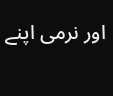اور نرمی اپنے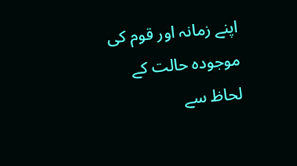اپنے زمانہ اور قوم کی موجودہ حالت کے لحاظ سے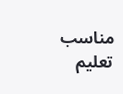مناسب تعلیم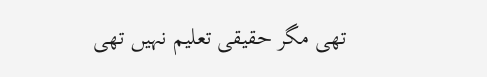تھی مگر حقیقی تعلیم نہیں تھی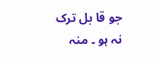جو قا بل ترک نہ ہو ۔ منہ